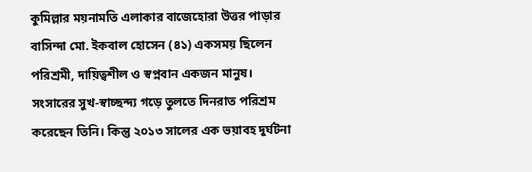কুমিল্লার ময়নামতি এলাকার বাজেহোরা উত্তর পাড়ার বাসিন্দা মো. ইকবাল হোসেন (৪১) একসময় ছিলেন পরিশ্রমী, দায়িত্বশীল ও স্বপ্নবান একজন মানুষ। সংসারের সুখ-স্বাচ্ছন্দ্য গড়ে তুলতে দিনরাত পরিশ্রম করেছেন তিনি। কিন্তু ২০১৩ সালের এক ভয়াবহ দুর্ঘটনা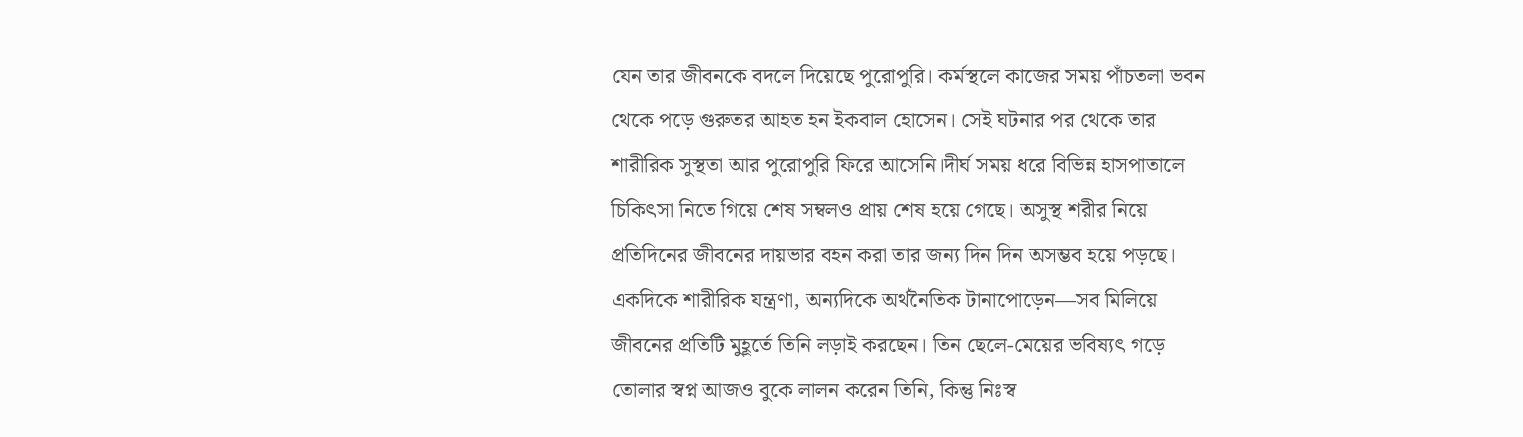যেন তার জীবনকে বদলে দিয়েছে পুরোপুরি। কর্মস্থলে কাজের সময় পাঁচতলা ভবন থেকে পড়ে গুরুতর আহত হন ইকবাল হোসেন। সেই ঘটনার পর থেকে তার শারীরিক সুস্থতা আর পুরোপুরি ফিরে আসেনি।দীর্ঘ সময় ধরে বিভিন্ন হাসপাতালে চিকিৎসা নিতে গিয়ে শেষ সম্বলও প্রায় শেষ হয়ে গেছে। অসুস্থ শরীর নিয়ে প্রতিদিনের জীবনের দায়ভার বহন করা তার জন্য দিন দিন অসম্ভব হয়ে পড়ছে। একদিকে শারীরিক যন্ত্রণা, অন্যদিকে অর্থনৈতিক টানাপোড়েন—সব মিলিয়ে জীবনের প্রতিটি মুহূর্তে তিনি লড়াই করছেন। তিন ছেলে-মেয়ের ভবিষ্যৎ গড়ে তোলার স্বপ্ন আজও বুকে লালন করেন তিনি, কিন্তু নিঃস্ব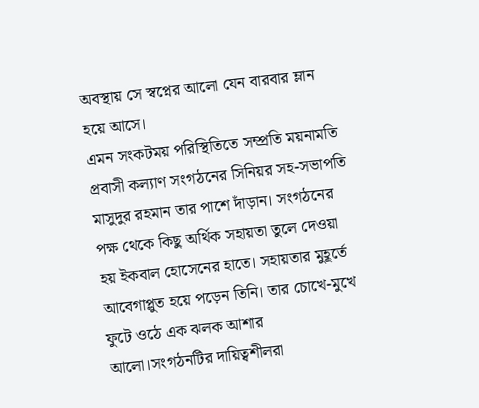অবস্থায় সে স্বপ্নের আলো যেন বারবার ম্লান হয়ে আসে।
এমন সংকটময় পরিস্থিতিতে সম্প্রতি ময়নামতি প্রবাসী কল্যাণ সংগঠনের সিনিয়র সহ-সভাপতি মাসুদুর রহমান তার পাশে দাঁড়ান। সংগঠনের পক্ষ থেকে কিছু অর্থিক সহায়তা তুলে দেওয়া হয় ইকবাল হোসেনের হাতে। সহায়তার মুহূর্তে আবেগাপ্লুত হয়ে পড়েন তিনি। তার চোখে-মুখে ফুটে ওঠে এক ঝলক আশার আলো।সংগঠনটির দায়িত্বশীলরা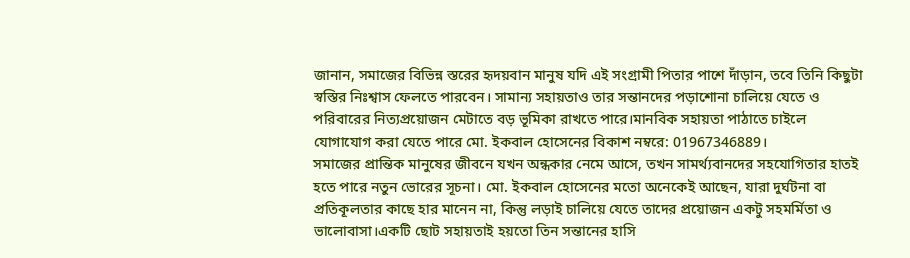জানান, সমাজের বিভিন্ন স্তরের হৃদয়বান মানুষ যদি এই সংগ্রামী পিতার পাশে দাঁড়ান, তবে তিনি কিছুটা স্বস্তির নিঃশ্বাস ফেলতে পারবেন। সামান্য সহায়তাও তার সন্তানদের পড়াশোনা চালিয়ে যেতে ও পরিবারের নিত্যপ্রয়োজন মেটাতে বড় ভূমিকা রাখতে পারে।মানবিক সহায়তা পাঠাতে চাইলে যোগাযোগ করা যেতে পারে মো. ইকবাল হোসেনের বিকাশ নম্বরে: 01967346889।
সমাজের প্রান্তিক মানুষের জীবনে যখন অন্ধকার নেমে আসে, তখন সামর্থ্যবানদের সহযোগিতার হাতই হতে পারে নতুন ভোরের সূচনা। মো. ইকবাল হোসেনের মতো অনেকেই আছেন, যারা দুর্ঘটনা বা প্রতিকূলতার কাছে হার মানেন না, কিন্তু লড়াই চালিয়ে যেতে তাদের প্রয়োজন একটু সহমর্মিতা ও ভালোবাসা।একটি ছোট সহায়তাই হয়তো তিন সন্তানের হাসি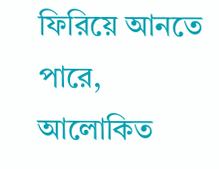ফিরিয়ে আনতে পারে, আলোকিত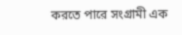করতে পারে সংগ্রামী এক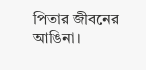পিতার জীবনের আঙিনা।